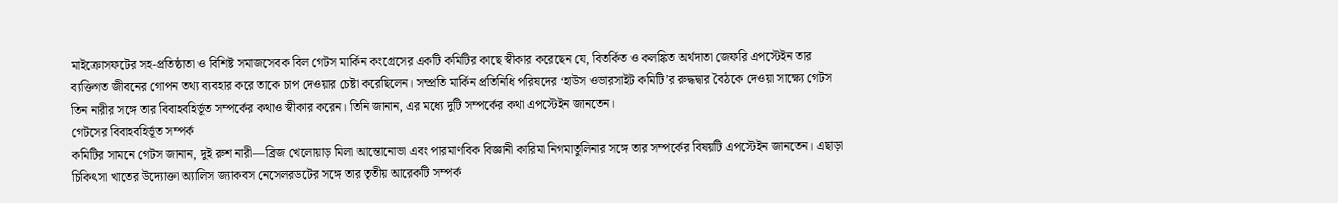মাইক্রোসফটের সহ-প্রতিষ্ঠাতা ও বিশিষ্ট সমাজসেবক বিল গেটস মার্কিন কংগ্রেসের একটি কমিটির কাছে স্বীকার করেছেন যে, বিতর্কিত ও কলঙ্কিত অর্থদাতা জেফরি এপস্টেইন তার ব্যক্তিগত জীবনের গোপন তথ্য ব্যবহার করে তাকে চাপ দেওয়ার চেষ্টা করেছিলেন। সম্প্রতি মার্কিন প্রতিনিধি পরিষদের ‘হাউস ওভারসাইট কমিটি’র রুদ্ধদ্বার বৈঠকে দেওয়া সাক্ষ্যে গেটস তিন নারীর সঙ্গে তার বিবাহবহির্ভূত সম্পর্কের কথাও স্বীকার করেন। তিনি জানান, এর মধ্যে দুটি সম্পর্কের কথা এপস্টেইন জানতেন।
গেটসের বিবাহবহির্ভূত সম্পর্ক
কমিটির সামনে গেটস জানান, দুই রুশ নারী—ব্রিজ খেলোয়াড় মিলা আন্তোনোভা এবং পারমাণবিক বিজ্ঞানী কারিমা নিগমাতুলিনার সঙ্গে তার সম্পর্কের বিষয়টি এপস্টেইন জানতেন। এছাড়া চিকিৎসা খাতের উদ্যোক্তা অ্যালিস জ্যাকবস নেসেলরডটের সঙ্গে তার তৃতীয় আরেকটি সম্পর্ক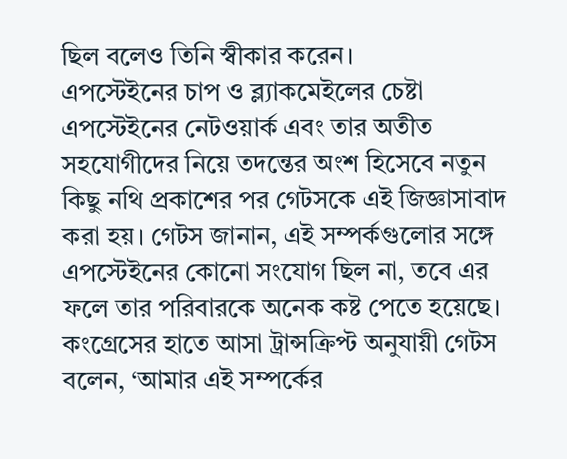ছিল বলেও তিনি স্বীকার করেন।
এপস্টেইনের চাপ ও ব্ল্যাকমেইলের চেষ্টা
এপস্টেইনের নেটওয়ার্ক এবং তার অতীত সহযোগীদের নিয়ে তদন্তের অংশ হিসেবে নতুন কিছু নথি প্রকাশের পর গেটসকে এই জিজ্ঞাসাবাদ করা হয়। গেটস জানান, এই সম্পর্কগুলোর সঙ্গে এপস্টেইনের কোনো সংযোগ ছিল না, তবে এর ফলে তার পরিবারকে অনেক কষ্ট পেতে হয়েছে। কংগ্রেসের হাতে আসা ট্রান্সক্রিপ্ট অনুযায়ী গেটস বলেন, ‘আমার এই সম্পর্কের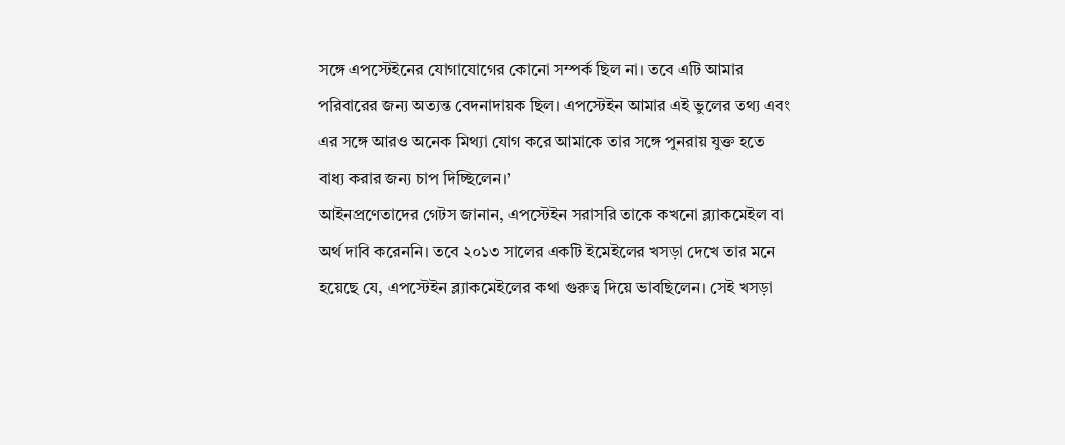সঙ্গে এপস্টেইনের যোগাযোগের কোনো সম্পর্ক ছিল না। তবে এটি আমার পরিবারের জন্য অত্যন্ত বেদনাদায়ক ছিল। এপস্টেইন আমার এই ভুলের তথ্য এবং এর সঙ্গে আরও অনেক মিথ্যা যোগ করে আমাকে তার সঙ্গে পুনরায় যুক্ত হতে বাধ্য করার জন্য চাপ দিচ্ছিলেন।’
আইনপ্রণেতাদের গেটস জানান, এপস্টেইন সরাসরি তাকে কখনো ব্ল্যাকমেইল বা অর্থ দাবি করেননি। তবে ২০১৩ সালের একটি ইমেইলের খসড়া দেখে তার মনে হয়েছে যে, এপস্টেইন ব্ল্যাকমেইলের কথা গুরুত্ব দিয়ে ভাবছিলেন। সেই খসড়া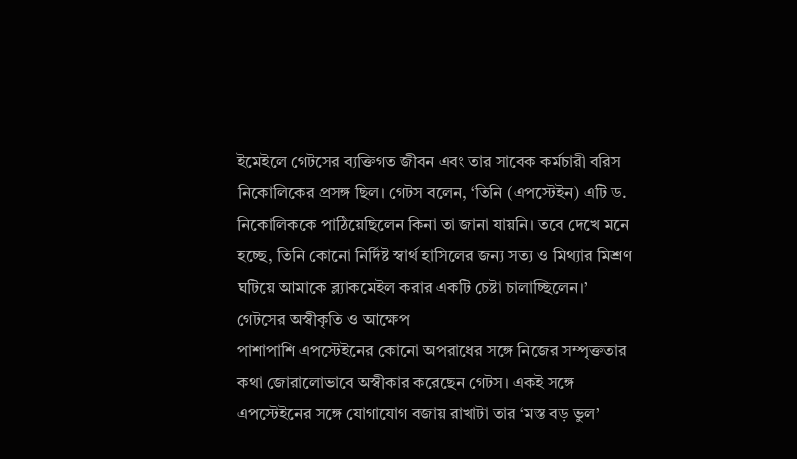ইমেইলে গেটসের ব্যক্তিগত জীবন এবং তার সাবেক কর্মচারী বরিস নিকোলিকের প্রসঙ্গ ছিল। গেটস বলেন, ‘তিনি (এপস্টেইন) এটি ড. নিকোলিককে পাঠিয়েছিলেন কিনা তা জানা যায়নি। তবে দেখে মনে হচ্ছে, তিনি কোনো নির্দিষ্ট স্বার্থ হাসিলের জন্য সত্য ও মিথ্যার মিশ্রণ ঘটিয়ে আমাকে ব্ল্যাকমেইল করার একটি চেষ্টা চালাচ্ছিলেন।’
গেটসের অস্বীকৃতি ও আক্ষেপ
পাশাপাশি এপস্টেইনের কোনো অপরাধের সঙ্গে নিজের সম্পৃক্ততার কথা জোরালোভাবে অস্বীকার করেছেন গেটস। একই সঙ্গে এপস্টেইনের সঙ্গে যোগাযোগ বজায় রাখাটা তার ‘মস্ত বড় ভুল’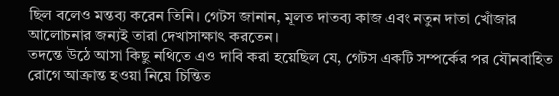ছিল বলেও মন্তব্য করেন তিনি। গেটস জানান, মূলত দাতব্য কাজ এবং নতুন দাতা খোঁজার আলোচনার জন্যই তারা দেখাসাক্ষাৎ করতেন।
তদন্তে উঠে আসা কিছু নথিতে এও দাবি করা হয়েছিল যে, গেটস একটি সম্পর্কের পর যৌনবাহিত রোগে আক্রান্ত হওয়া নিয়ে চিন্তিত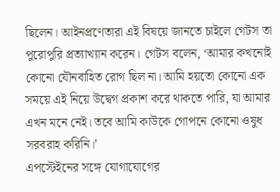ছিলেন। আইনপ্রণেতারা এই বিষয়ে জানতে চাইলে গেটস তা পুরোপুরি প্রত্যাখ্যান করেন। গেটস বলেন, ‘আমার কখনোই কোনো যৌনবাহিত রোগ ছিল না। আমি হয়তো কোনো এক সময়ে এই নিয়ে উদ্বেগ প্রকাশ করে থাকতে পারি, যা আমার এখন মনে নেই। তবে আমি কাউকে গোপনে কোনো ওষুধ সরবরাহ করিনি।’
এপস্টেইনের সঙ্গে যোগাযোগের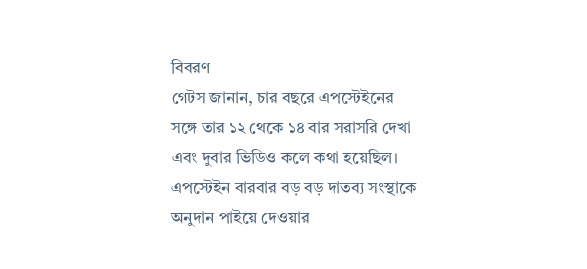বিবরণ
গেটস জানান, চার বছরে এপস্টেইনের সঙ্গে তার ১২ থেকে ১৪ বার সরাসরি দেখা এবং দুবার ভিডিও কলে কথা হয়েছিল। এপস্টেইন বারবার বড় বড় দাতব্য সংস্থাকে অনুদান পাইয়ে দেওয়ার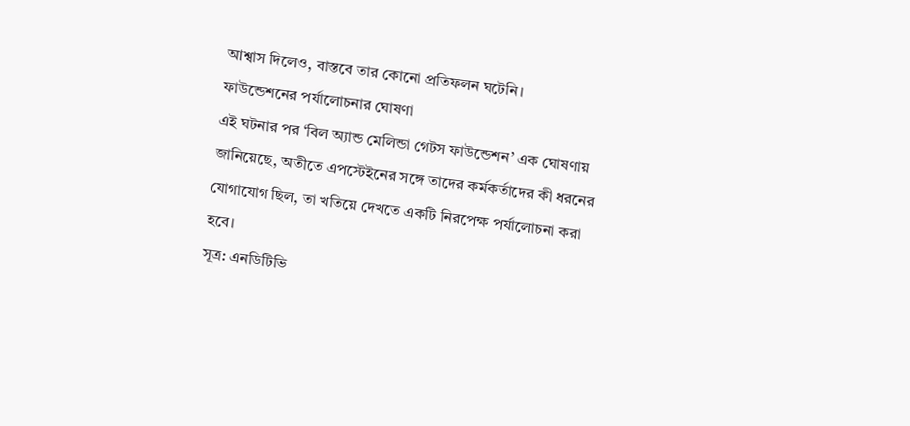আশ্বাস দিলেও, বাস্তবে তার কোনো প্রতিফলন ঘটেনি।
ফাউন্ডেশনের পর্যালোচনার ঘোষণা
এই ঘটনার পর ‘বিল অ্যান্ড মেলিন্ডা গেটস ফাউন্ডেশন’ এক ঘোষণায় জানিয়েছে, অতীতে এপস্টেইনের সঙ্গে তাদের কর্মকর্তাদের কী ধরনের যোগাযোগ ছিল, তা খতিয়ে দেখতে একটি নিরপেক্ষ পর্যালোচনা করা হবে।
সূত্র: এনডিটিভি